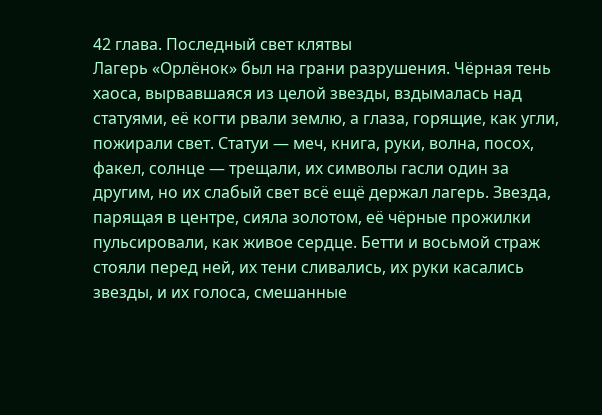42 глава. Последный свет клятвы
Лагерь «Орлёнок» был на грани разрушения. Чёрная тень хаоса, вырвавшаяся из целой звезды, вздымалась над статуями, её когти рвали землю, а глаза, горящие, как угли, пожирали свет. Статуи — меч, книга, руки, волна, посох, факел, солнце — трещали, их символы гасли один за другим, но их слабый свет всё ещё держал лагерь. Звезда, парящая в центре, сияла золотом, её чёрные прожилки пульсировали, как живое сердце. Бетти и восьмой страж стояли перед ней, их тени сливались, их руки касались звезды, и их голоса, смешанные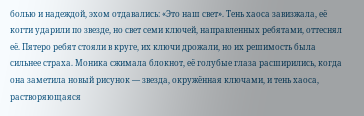болью и надеждой, эхом отдавались: «Это наш свет». Тень хаоса завизжала, её когти ударили по звезде, но свет семи ключей, направленных ребятами, оттеснял её. Пятеро ребят стояли в круге, их ключи дрожали, но их решимость была сильнее страха. Моника сжимала блокнот, её голубые глаза расширились, когда она заметила новый рисунок — звезда, окружённая ключами, и тень хаоса, растворяющаяся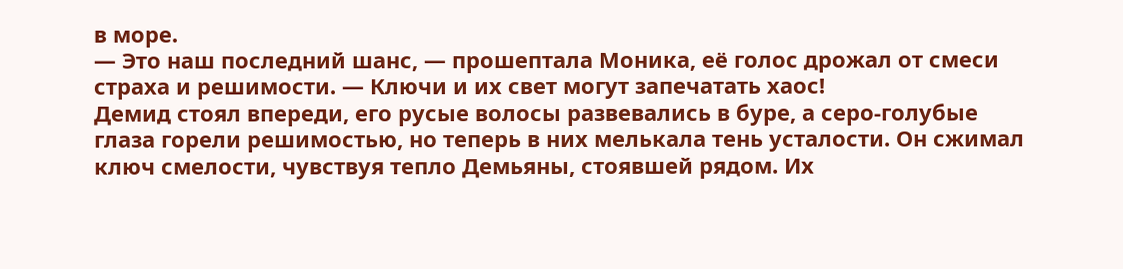в море.
— Это наш последний шанс, — прошептала Моника, её голос дрожал от смеси страха и решимости. — Ключи и их свет могут запечатать хаос!
Демид стоял впереди, его русые волосы развевались в буре, а серо-голубые глаза горели решимостью, но теперь в них мелькала тень усталости. Он сжимал ключ смелости, чувствуя тепло Демьяны, стоявшей рядом. Их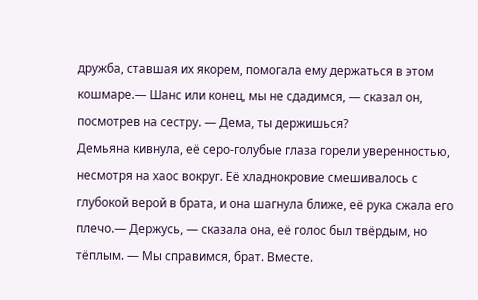дружба, ставшая их якорем, помогала ему держаться в этом кошмаре.— Шанс или конец, мы не сдадимся, — сказал он, посмотрев на сестру. — Дема, ты держишься?
Демьяна кивнула, её серо-голубые глаза горели уверенностью, несмотря на хаос вокруг. Её хладнокровие смешивалось с глубокой верой в брата, и она шагнула ближе, её рука сжала его плечо.— Держусь, — сказала она, её голос был твёрдым, но тёплым. — Мы справимся, брат. Вместе.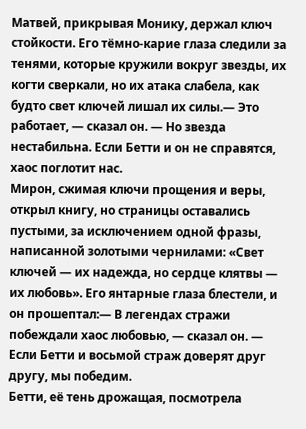Матвей, прикрывая Монику, держал ключ стойкости. Его тёмно-карие глаза следили за тенями, которые кружили вокруг звезды, их когти сверкали, но их атака слабела, как будто свет ключей лишал их силы.— Это работает, — сказал он. — Но звезда нестабильна. Если Бетти и он не справятся, хаос поглотит нас.
Мирон, сжимая ключи прощения и веры, открыл книгу, но страницы оставались пустыми, за исключением одной фразы, написанной золотыми чернилами: «Свет ключей — их надежда, но сердце клятвы — их любовь». Его янтарные глаза блестели, и он прошептал:— В легендах стражи побеждали хаос любовью, — сказал он. — Если Бетти и восьмой страж доверят друг другу, мы победим.
Бетти, её тень дрожащая, посмотрела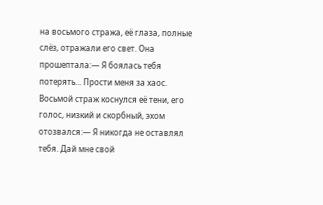на восьмого стража, её глаза, полные слёз, отражали его свет. Она прошептала:— Я боялась тебя потерять... Прости меня за хаос.
Восьмой страж коснулся её тени, его голос, низкий и скорбный, эхом отозвался:— Я никогда не оставлял тебя. Дай мне свой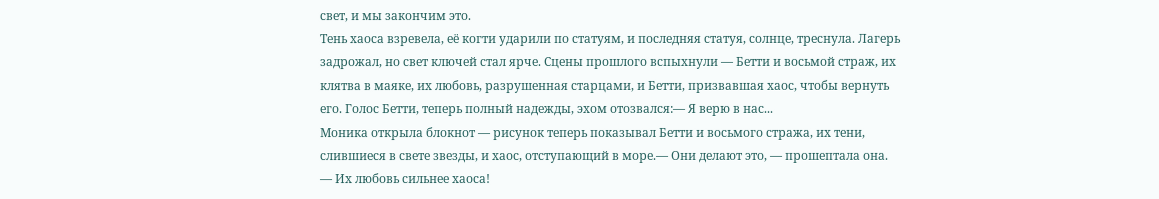свет, и мы закончим это.
Тень хаоса взревела, её когти ударили по статуям, и последняя статуя, солнце, треснула. Лагерь задрожал, но свет ключей стал ярче. Сцены прошлого вспыхнули — Бетти и восьмой страж, их клятва в маяке, их любовь, разрушенная старцами, и Бетти, призвавшая хаос, чтобы вернуть его. Голос Бетти, теперь полный надежды, эхом отозвался:— Я верю в нас...
Моника открыла блокнот — рисунок теперь показывал Бетти и восьмого стража, их тени, слившиеся в свете звезды, и хаос, отступающий в море.— Они делают это, — прошептала она. — Их любовь сильнее хаоса!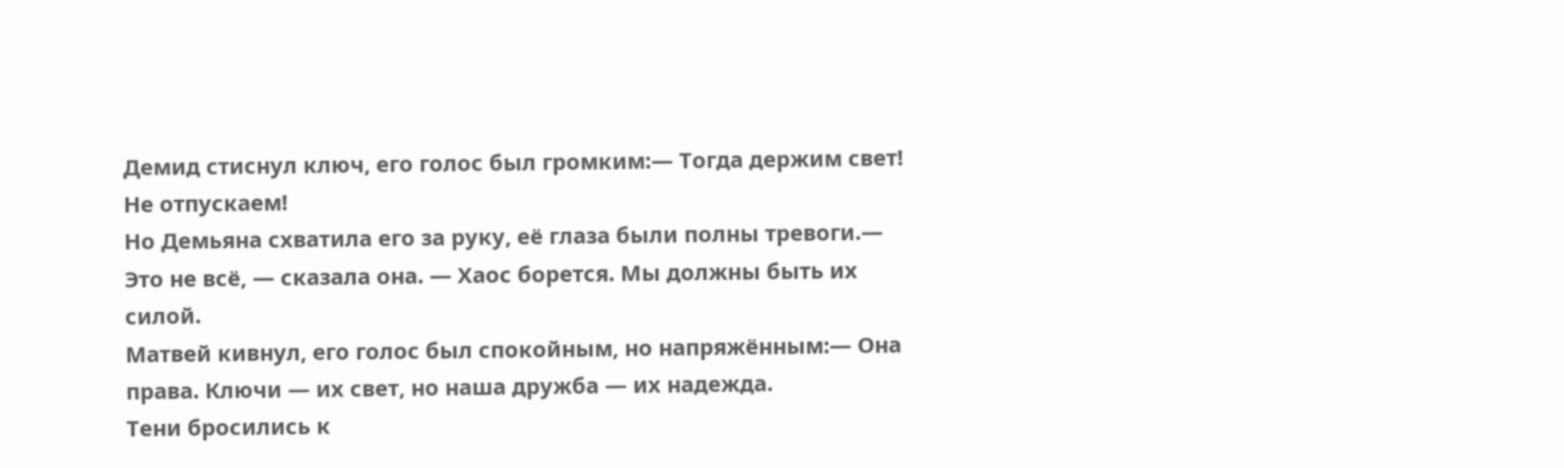Демид стиснул ключ, его голос был громким:— Тогда держим свет! Не отпускаем!
Но Демьяна схватила его за руку, её глаза были полны тревоги.— Это не всё, — сказала она. — Хаос борется. Мы должны быть их силой.
Матвей кивнул, его голос был спокойным, но напряжённым:— Она права. Ключи — их свет, но наша дружба — их надежда.
Тени бросились к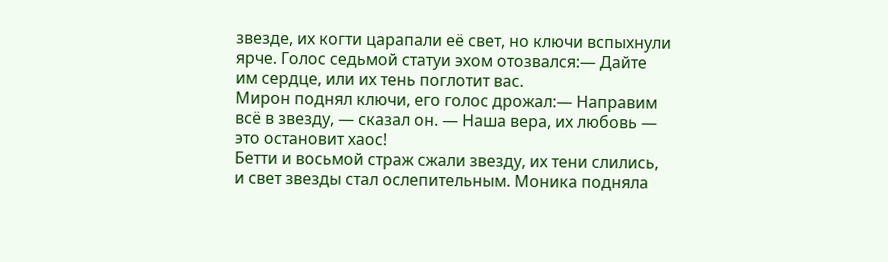звезде, их когти царапали её свет, но ключи вспыхнули ярче. Голос седьмой статуи эхом отозвался:— Дайте им сердце, или их тень поглотит вас.
Мирон поднял ключи, его голос дрожал:— Направим всё в звезду, — сказал он. — Наша вера, их любовь — это остановит хаос!
Бетти и восьмой страж сжали звезду, их тени слились, и свет звезды стал ослепительным. Моника подняла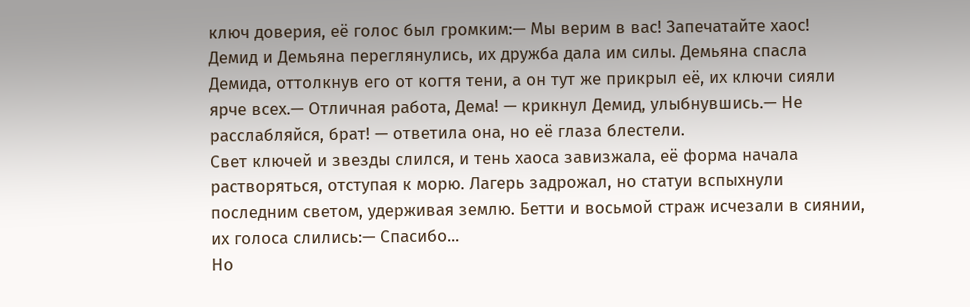ключ доверия, её голос был громким:— Мы верим в вас! Запечатайте хаос!
Демид и Демьяна переглянулись, их дружба дала им силы. Демьяна спасла Демида, оттолкнув его от когтя тени, а он тут же прикрыл её, их ключи сияли ярче всех.— Отличная работа, Дема! — крикнул Демид, улыбнувшись.— Не расслабляйся, брат! — ответила она, но её глаза блестели.
Свет ключей и звезды слился, и тень хаоса завизжала, её форма начала растворяться, отступая к морю. Лагерь задрожал, но статуи вспыхнули последним светом, удерживая землю. Бетти и восьмой страж исчезали в сиянии, их голоса слились:— Спасибо...
Но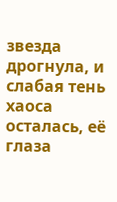звезда дрогнула, и слабая тень хаоса осталась, её глаза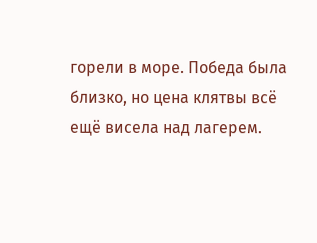горели в море. Победа была близко, но цена клятвы всё ещё висела над лагерем.